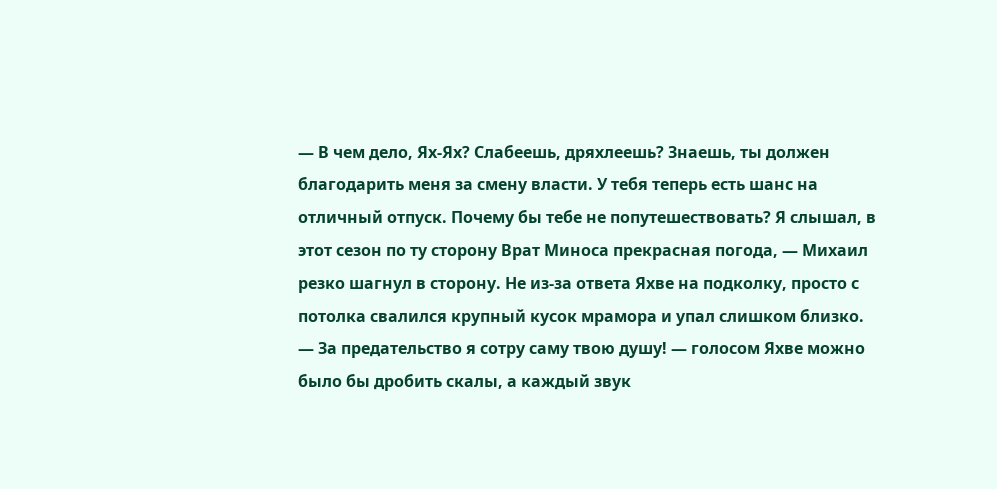— В чем дело, Ях-Ях? Слабеешь, дряхлеешь? Знаешь, ты должен благодарить меня за смену власти. У тебя теперь есть шанс на отличный отпуск. Почему бы тебе не попутешествовать? Я слышал, в этот сезон по ту сторону Врат Миноса прекрасная погода, — Михаил резко шагнул в сторону. Не из-за ответа Яхве на подколку, просто с потолка свалился крупный кусок мрамора и упал слишком близко.
— За предательство я сотру саму твою душу! — голосом Яхве можно было бы дробить скалы, а каждый звук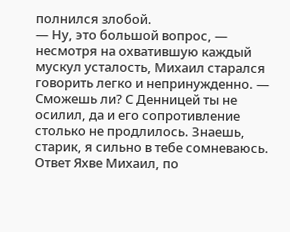полнился злобой.
— Ну, это большой вопрос, — несмотря на охватившую каждый мускул усталость, Михаил старался говорить легко и непринужденно. — Сможешь ли? С Денницей ты не осилил, да и его сопротивление столько не продлилось. Знаешь, старик, я сильно в тебе сомневаюсь.
Ответ Яхве Михаил, по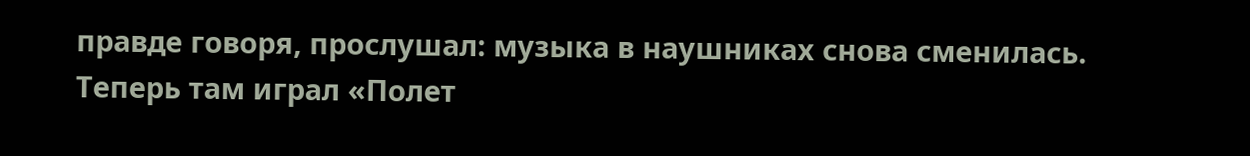правде говоря, прослушал: музыка в наушниках снова сменилась. Теперь там играл «Полет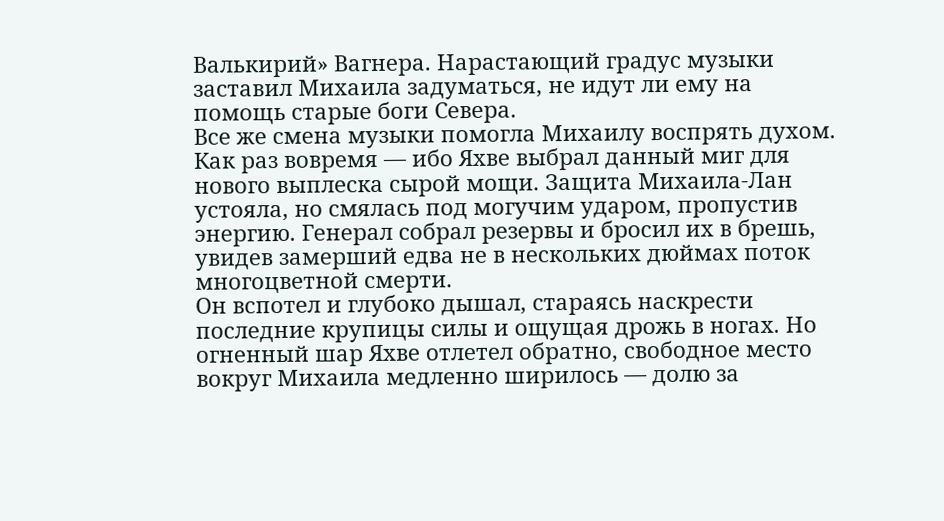Валькирий» Вагнера. Нарастающий градус музыки заставил Михаила задуматься, не идут ли ему на помощь старые боги Севера.
Все же смена музыки помогла Михаилу воспрять духом. Как раз вовремя — ибо Яхве выбрал данный миг для нового выплеска сырой мощи. Защита Михаила-Лан устояла, но смялась под могучим ударом, пропустив энергию. Генерал собрал резервы и бросил их в брешь, увидев замерший едва не в нескольких дюймах поток многоцветной смерти.
Он вспотел и глубоко дышал, стараясь наскрести последние крупицы силы и ощущая дрожь в ногах. Но огненный шар Яхве отлетел обратно, свободное место вокруг Михаила медленно ширилось — долю за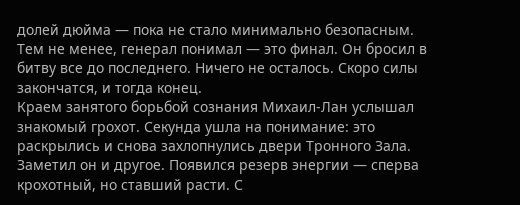долей дюйма — пока не стало минимально безопасным. Тем не менее, генерал понимал — это финал. Он бросил в битву все до последнего. Ничего не осталось. Скоро силы закончатся, и тогда конец.
Краем занятого борьбой сознания Михаил-Лан услышал знакомый грохот. Секунда ушла на понимание: это раскрылись и снова захлопнулись двери Тронного Зала. Заметил он и другое. Появился резерв энергии — сперва крохотный, но ставший расти. С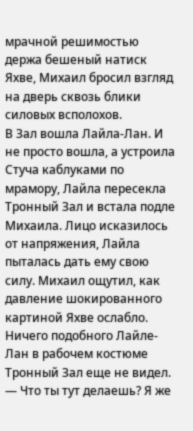мрачной решимостью держа бешеный натиск Яхве, Михаил бросил взгляд на дверь сквозь блики силовых всполохов.
В Зал вошла Лайла-Лан. И не просто вошла, а устроила
Стуча каблуками по мрамору, Лайла пересекла Тронный Зал и встала подле Михаила. Лицо исказилось от напряжения, Лайла пыталась дать ему свою силу. Михаил ощутил, как давление шокированного картиной Яхве ослабло.
Ничего подобного Лайле-Лан в рабочем костюме Тронный Зал еще не видел.
— Что ты тут делаешь? Я же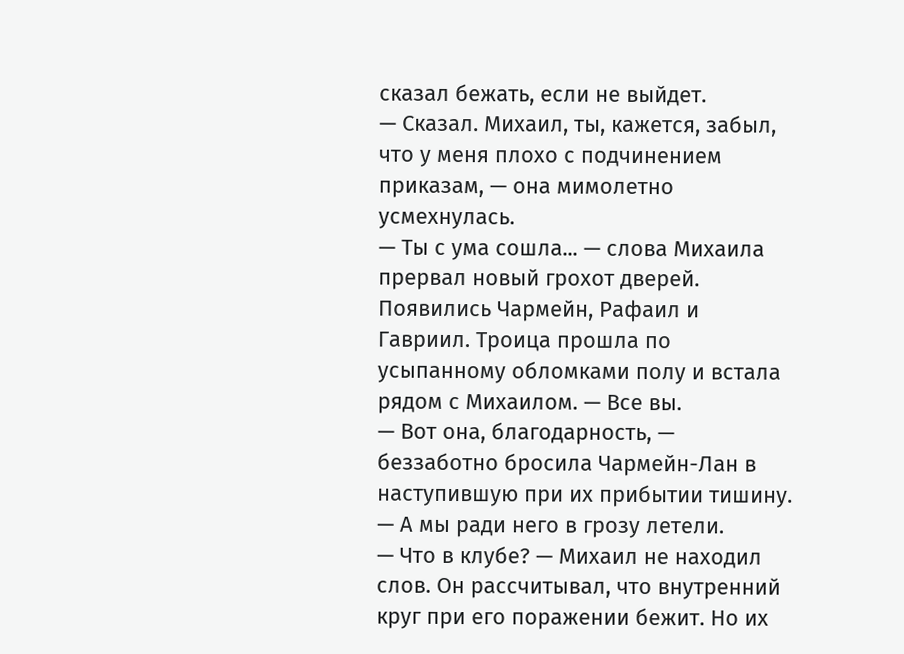сказал бежать, если не выйдет.
— Сказал. Михаил, ты, кажется, забыл, что у меня плохо с подчинением приказам, — она мимолетно усмехнулась.
— Ты с ума сошла... — слова Михаила прервал новый грохот дверей. Появились Чармейн, Рафаил и Гавриил. Троица прошла по усыпанному обломками полу и встала рядом с Михаилом. — Все вы.
— Вот она, благодарность, — беззаботно бросила Чармейн-Лан в наступившую при их прибытии тишину. — А мы ради него в грозу летели.
— Что в клубе? — Михаил не находил слов. Он рассчитывал, что внутренний круг при его поражении бежит. Но их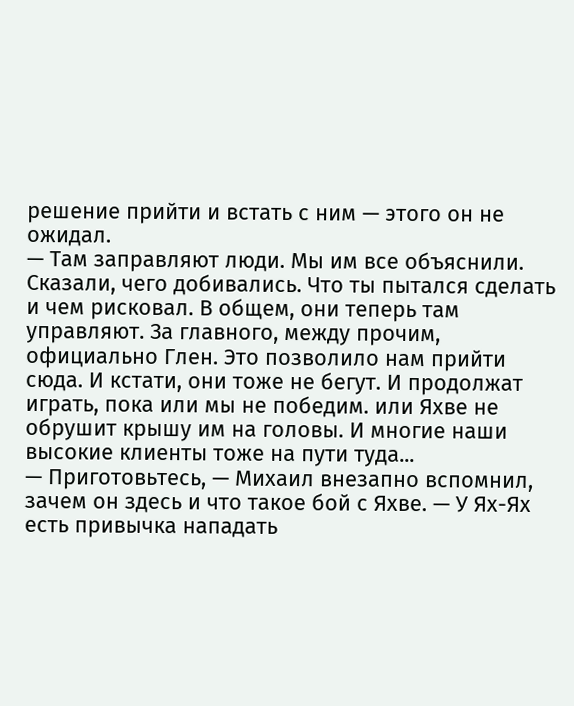решение прийти и встать с ним — этого он не ожидал.
— Там заправляют люди. Мы им все объяснили. Сказали, чего добивались. Что ты пытался сделать и чем рисковал. В общем, они теперь там управляют. За главного, между прочим, официально Глен. Это позволило нам прийти сюда. И кстати, они тоже не бегут. И продолжат играть, пока или мы не победим. или Яхве не обрушит крышу им на головы. И многие наши высокие клиенты тоже на пути туда...
— Приготовьтесь, — Михаил внезапно вспомнил, зачем он здесь и что такое бой с Яхве. — У Ях-Ях есть привычка нападать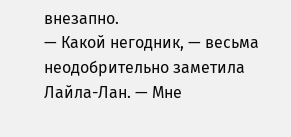внезапно.
— Какой негодник, — весьма неодобрительно заметила Лайла-Лан. — Мне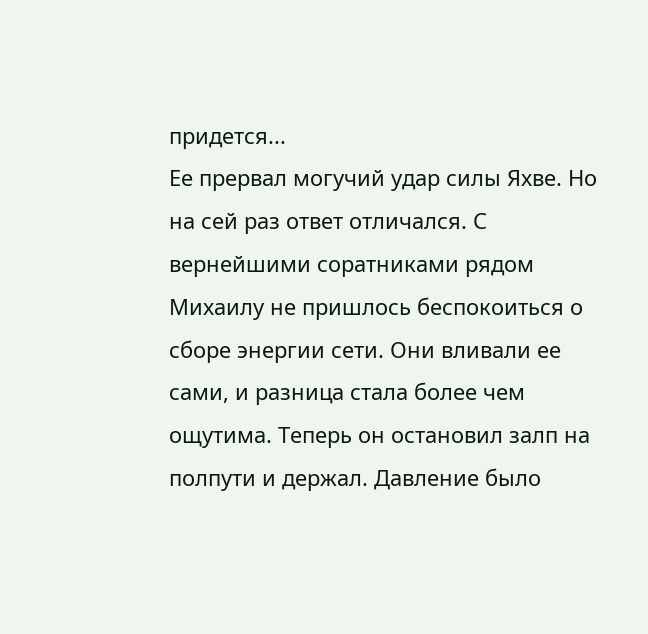придется...
Ее прервал могучий удар силы Яхве. Но на сей раз ответ отличался. С вернейшими соратниками рядом Михаилу не пришлось беспокоиться о сборе энергии сети. Они вливали ее сами, и разница стала более чем ощутима. Теперь он остановил залп на полпути и держал. Давление было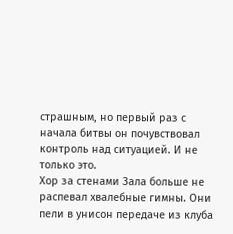страшным, но первый раз с начала битвы он почувствовал контроль над ситуацией. И не только это.
Хор за стенами Зала больше не распевал хвалебные гимны. Они пели в унисон передаче из клуба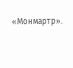«Монмартр».